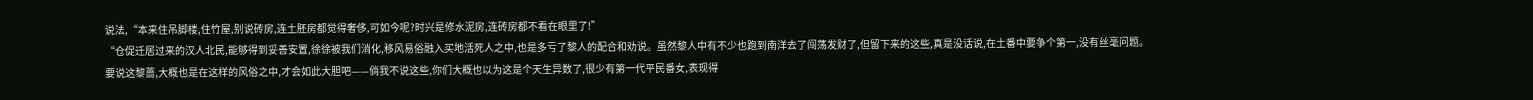说法,“本来住吊脚楼,住竹屋,别说砖房,连土胚房都觉得奢侈,可如今呢?时兴是修水泥房,连砖房都不看在眼里了!”
“仓促迁居过来的汉人北民,能够得到妥善安置,徐徐被我们消化,移风易俗融入买地活死人之中,也是多亏了黎人的配合和劝说。虽然黎人中有不少也跑到南洋去了闯荡发财了,但留下来的这些,真是没话说,在土番中要争个第一,没有丝毫问题。
要说这黎蔷,大概也是在这样的风俗之中,才会如此大胆吧——倘我不说这些,你们大概也以为这是个天生异数了,很少有第一代平民番女,表现得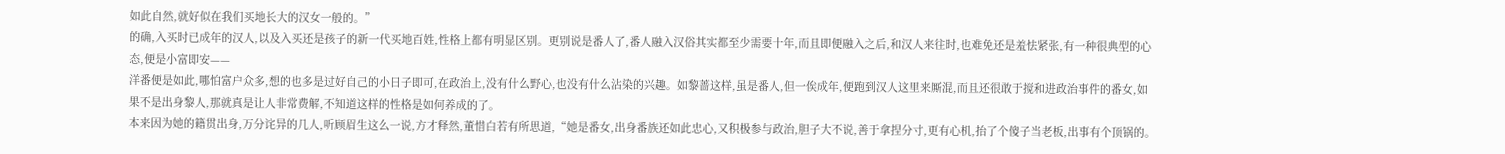如此自然,就好似在我们买地长大的汉女一般的。”
的确,入买时已成年的汉人,以及入买还是孩子的新一代买地百姓,性格上都有明显区别。更别说是番人了,番人融入汉俗其实都至少需要十年,而且即便融入之后,和汉人来往时,也难免还是羞怯紧张,有一种很典型的心态,便是小富即安——
洋番便是如此,哪怕富户众多,想的也多是过好自己的小日子即可,在政治上,没有什么野心,也没有什么沾染的兴趣。如黎蔷这样,虽是番人,但一俟成年,便跑到汉人这里来厮混,而且还很敢于搅和进政治事件的番女,如果不是出身黎人,那就真是让人非常费解,不知道这样的性格是如何养成的了。
本来因为她的籍贯出身,万分诧异的几人,听顾眉生这么一说,方才释然,董惜白若有所思道,“她是番女,出身番族还如此忠心,又积极参与政治,胆子大不说,善于拿捏分寸,更有心机,抬了个傻子当老板,出事有个顶锅的。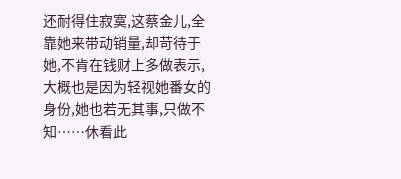还耐得住寂寞,这蔡金儿,全靠她来带动销量,却苛待于她,不肯在钱财上多做表示,大概也是因为轻视她番女的身份,她也若无其事,只做不知……休看此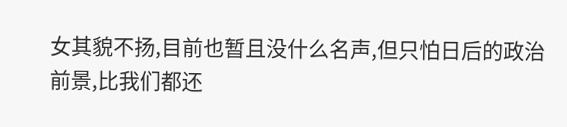女其貌不扬,目前也暂且没什么名声,但只怕日后的政治前景,比我们都还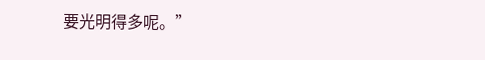要光明得多呢。”